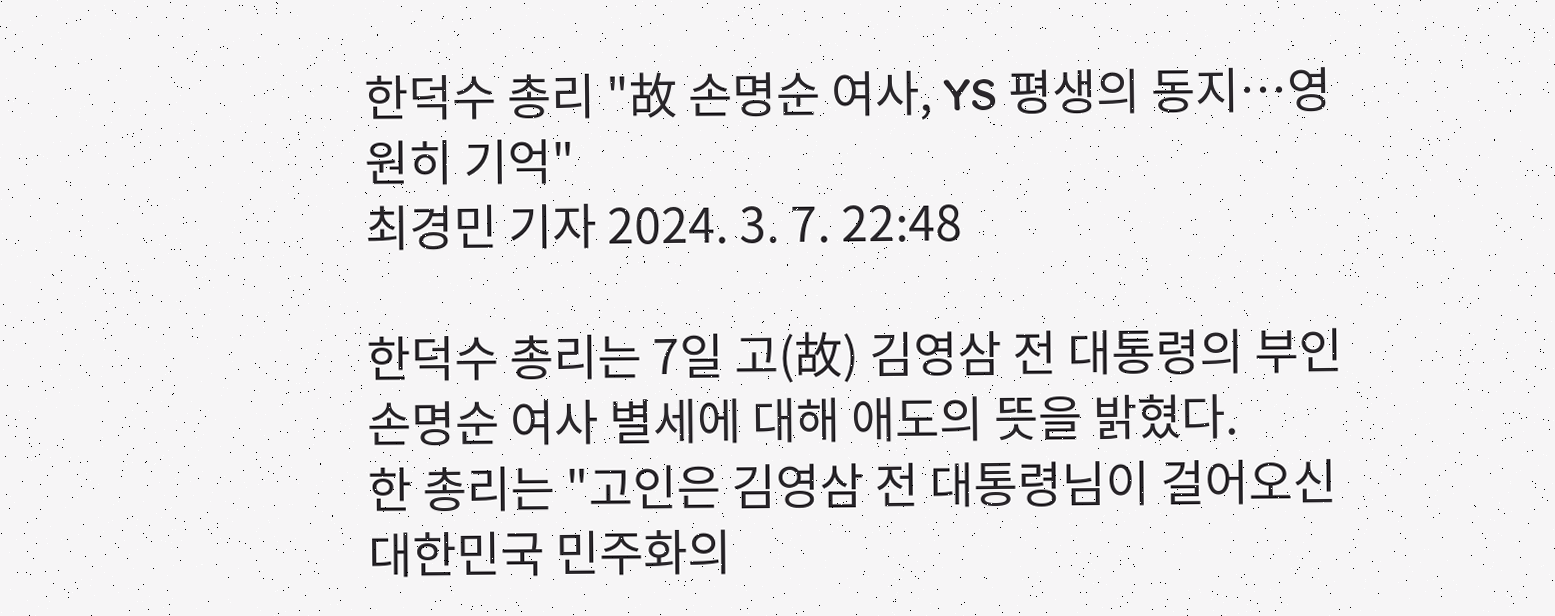한덕수 총리 "故 손명순 여사, YS 평생의 동지…영원히 기억"
최경민 기자 2024. 3. 7. 22:48

한덕수 총리는 7일 고(故) 김영삼 전 대통령의 부인 손명순 여사 별세에 대해 애도의 뜻을 밝혔다.
한 총리는 "고인은 김영삼 전 대통령님이 걸어오신 대한민국 민주화의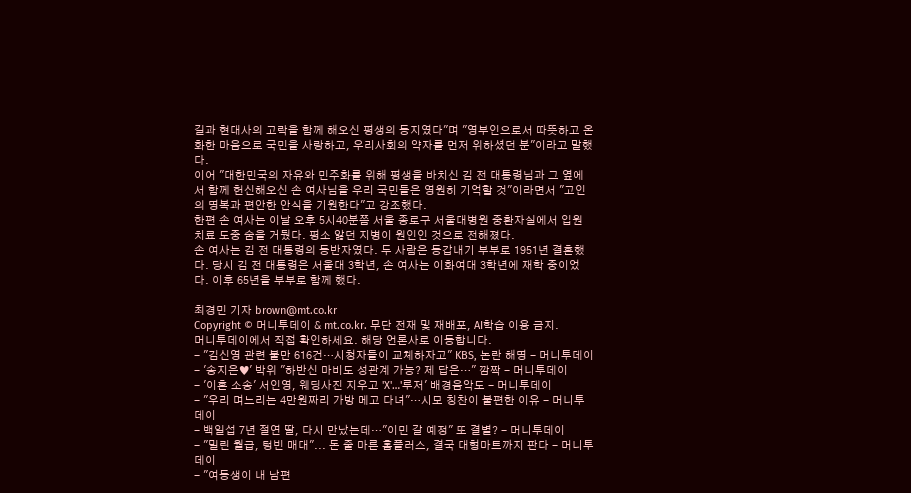길과 현대사의 고락을 함께 해오신 평생의 동지였다"며 "영부인으로서 따뜻하고 온화한 마음으로 국민을 사랑하고, 우리사회의 약자를 먼저 위하셨던 분"이라고 말했다.
이어 "대한민국의 자유와 민주화를 위해 평생을 바치신 김 전 대통령님과 그 옆에서 함께 헌신해오신 손 여사님을 우리 국민들은 영원히 기억할 것"이라면서 "고인의 명복과 편안한 안식을 기원한다"고 강조했다.
한편 손 여사는 이날 오후 5시40분쯤 서울 종로구 서울대병원 중환자실에서 입원 치료 도중 숨을 거뒀다. 평소 앓던 지병이 원인인 것으로 전해졌다.
손 여사는 김 전 대통령의 동반자였다. 두 사람은 동갑내기 부부로 1951년 결혼했다. 당시 김 전 대통령은 서울대 3학년, 손 여사는 이화여대 3학년에 재학 중이었다. 이후 65년을 부부로 함께 했다.

최경민 기자 brown@mt.co.kr
Copyright © 머니투데이 & mt.co.kr. 무단 전재 및 재배포, AI학습 이용 금지.
머니투데이에서 직접 확인하세요. 해당 언론사로 이동합니다.
- "김신영 관련 불만 616건…시청자들이 교체하자고" KBS, 논란 해명 - 머니투데이
- '송지은♥' 박위 "하반신 마비도 성관계 가능? 제 답은…" 깜짝 - 머니투데이
- '이혼 소송' 서인영, 웨딩사진 지우고 'X'…'루저' 배경음악도 - 머니투데이
- "우리 며느리는 4만원짜리 가방 메고 다녀"…시모 칭찬이 불편한 이유 - 머니투데이
- 백일섭 7년 절연 딸, 다시 만났는데…"이민 갈 예정" 또 결별? - 머니투데이
- "밀린 월급, 텅빈 매대"... 돈 줄 마른 홈플러스, 결국 대형마트까지 판다 - 머니투데이
- "여동생이 내 남편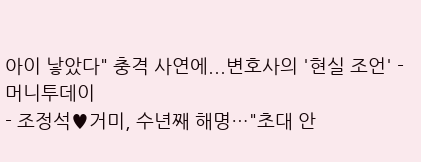아이 낳았다" 충격 사연에...변호사의 '현실 조언' - 머니투데이
- 조정석♥거미, 수년째 해명…"초대 안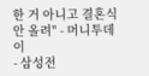한 거 아니고 결혼식 안 올려" - 머니투데이
- 삼성전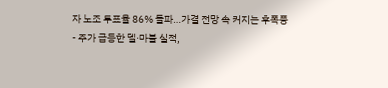자 노조 투표율 86% 돌파…가결 전망 속 커지는 후폭풍
- 주가 급등한 델·마블 실적,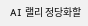AI 랠리 정당화할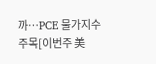까…PCE 물가지수 주목[이번주 美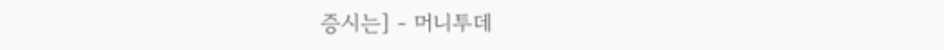증시는] - 머니투데